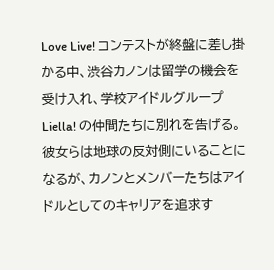Love Live! コンテストが終盤に差し掛かる中、渋谷カノンは留学の機会を受け入れ、学校アイドルグループLiella! の仲間たちに別れを告げる。彼女らは地球の反対側にいることになるが、カノンとメンバーたちはアイドルとしてのキャリアを追求す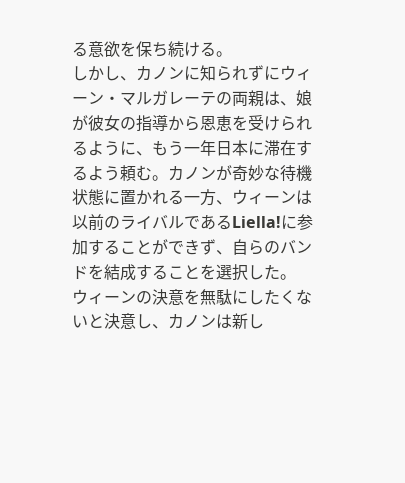る意欲を保ち続ける。
しかし、カノンに知られずにウィーン・マルガレーテの両親は、娘が彼女の指導から恩恵を受けられるように、もう一年日本に滞在するよう頼む。カノンが奇妙な待機状態に置かれる一方、ウィーンは以前のライバルであるLiella!に参加することができず、自らのバンドを結成することを選択した。
ウィーンの決意を無駄にしたくないと決意し、カノンは新し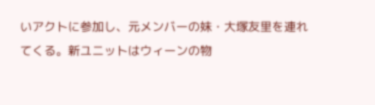いアクトに参加し、元メンバーの妹・大塚友里を連れてくる。新ユニットはウィーンの物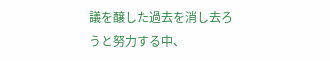議を醸した過去を消し去ろうと努力する中、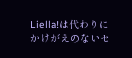Liella!は代わりにかけがえのないセ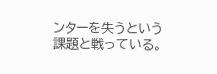ンターを失うという課題と戦っている。